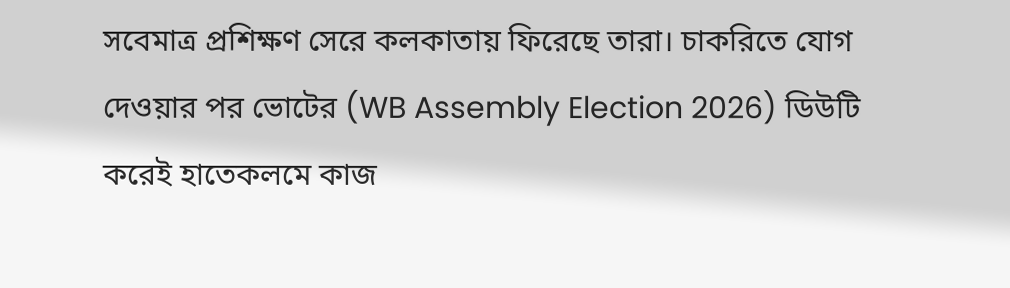সবেমাত্র প্রশিক্ষণ সেরে কলকাতায় ফিরেছে তারা। চাকরিতে যোগ দেওয়ার পর ভোটের (WB Assembly Election 2026) ডিউটি করেই হাতেকলমে কাজ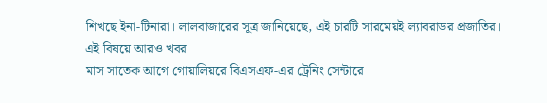শিখছে ইনা-টিনারা। লালবাজারের সূত্র জানিয়েছে, এই চারটি সারমেয়ই ল্যাবরাডর প্রজাতির।
এই বিষয়ে আরও খবর
মাস সাতেক আগে গোয়ালিয়রে বিএসএফ-এর ট্রেনিং সেন্টারে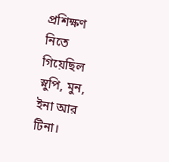প্রশিক্ষণ নিতে গিয়েছিল স্নুপি, মুন, ইনা আর টিনা।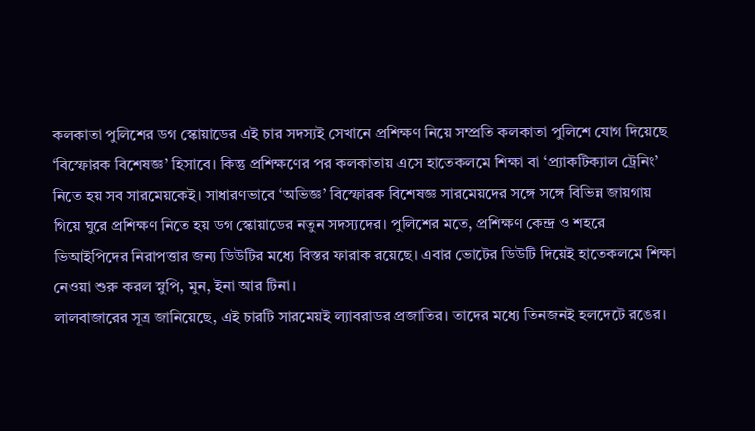কলকাতা পুলিশের ডগ স্কোয়াডের এই চার সদস্যই সেখানে প্রশিক্ষণ নিয়ে সম্প্রতি কলকাতা পুলিশে যোগ দিয়েছে ‘বিস্ফোরক বিশেষজ্ঞ’ হিসাবে। কিন্তু প্রশিক্ষণের পর কলকাতায় এসে হাতেকলমে শিক্ষা বা ‘প্র্যাকটিক্যাল ট্রেনিং’ নিতে হয় সব সারমেয়কেই। সাধারণভাবে ‘অভিজ্ঞ’ বিস্ফোরক বিশেষজ্ঞ সারমেয়দের সঙ্গে সঙ্গে বিভিন্ন জায়গায় গিয়ে ঘুরে প্রশিক্ষণ নিতে হয় ডগ স্কোয়াডের নতুন সদস্যদের। পুলিশের মতে, প্রশিক্ষণ কেন্দ্র ও শহরে ভিআইপিদের নিরাপত্তার জন্য ডিউটির মধ্যে বিস্তর ফারাক রয়েছে। এবার ভোটের ডিউটি দিয়েই হাতেকলমে শিক্ষা নেওয়া শুরু করল স্নুপি, মুন, ইনা আর টিনা।
লালবাজারের সূত্র জানিয়েছে, এই চারটি সারমেয়ই ল্যাবরাডর প্রজাতির। তাদের মধ্যে তিনজনই হলদেটে রঙের।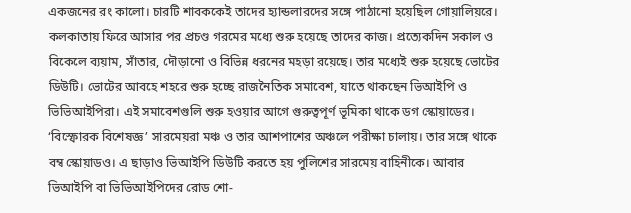একজনের রং কালো। চারটি শাবককেই তাদের হ্যান্ডলারদের সঙ্গে পাঠানো হয়েছিল গোয়ালিয়রে। কলকাতায় ফিরে আসার পর প্রচণ্ড গরমের মধ্যে শুরু হয়েছে তাদের কাজ। প্রত্যেকদিন সকাল ও বিকেলে ব্যয়াম, সাঁতার, দৌড়ানো ও বিভিন্ন ধরনের মহড়া রয়েছে। তার মধ্যেই শুরু হয়েছে ভোটের ডিউটি। ভোটের আবহে শহরে শুরু হচ্ছে রাজনৈতিক সমাবেশ, যাতে থাকছেন ভিআইপি ও ভিভিআইপিরা। এই সমাবেশগুলি শুরু হওয়ার আগে গুরুত্বপূর্ণ ভূমিকা থাকে ডগ স্কোয়াডের।
‘বিস্ফোরক বিশেষজ্ঞ’ সারমেয়রা মঞ্চ ও তার আশপাশের অঞ্চলে পরীক্ষা চালায়। তার সঙ্গে থাকে বম্ব স্কোয়াডও। এ ছাড়াও ভিআইপি ডিউটি করতে হয় পুলিশের সারমেয় বাহিনীকে। আবার ভিআইপি বা ভিভিআইপিদের রোড শো-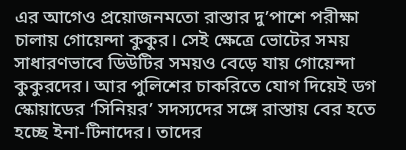এর আগেও প্রয়োজনমতো রাস্তার দু’পাশে পরীক্ষা চালায় গোয়েন্দা কুকুর। সেই ক্ষেত্রে ভোটের সময় সাধারণভাবে ডিউটির সময়ও বেড়ে যায় গোয়েন্দা কুকুরদের। আর পুলিশের চাকরিতে যোগ দিয়েই ডগ স্কোয়াডের ‘সিনিয়র’ সদস্যদের সঙ্গে রাস্তায় বের হতে হচ্ছে ইনা-টিনাদের। তাদের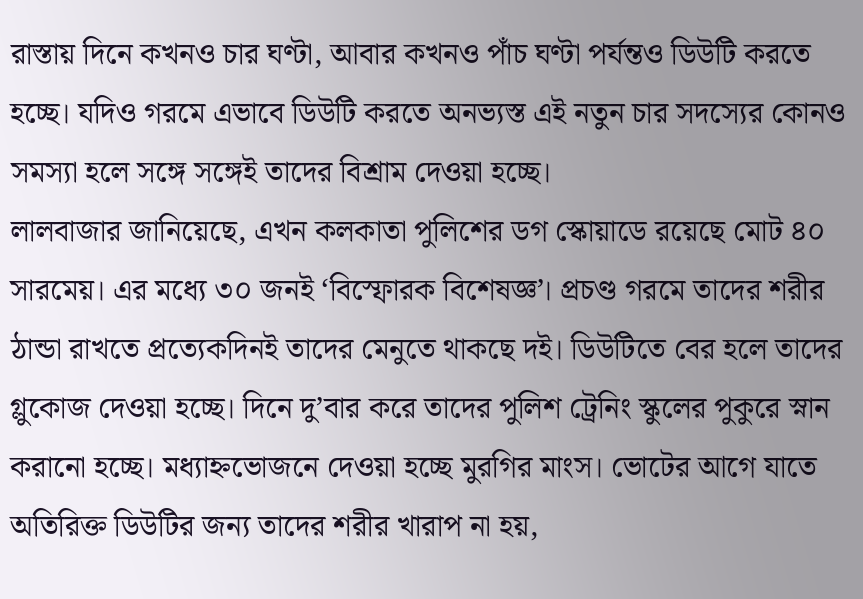রাস্তায় দিনে কখনও চার ঘণ্টা, আবার কখনও পাঁচ ঘণ্টা পর্যন্তও ডিউটি করতে হচ্ছে। যদিও গরমে এভাবে ডিউটি করতে অনভ্যস্ত এই নতুন চার সদস্যের কোনও সমস্যা হলে সঙ্গে সঙ্গেই তাদের বিশ্রাম দেওয়া হচ্ছে।
লালবাজার জানিয়েছে, এখন কলকাতা পুলিশের ডগ স্কোয়াডে রয়েছে মোট ৪০ সারমেয়। এর মধ্যে ৩০ জনই ‘বিস্ফোরক বিশেষজ্ঞ’। প্রচণ্ড গরমে তাদের শরীর ঠান্ডা রাখতে প্রত্যেকদিনই তাদের মেনুতে থাকছে দই। ডিউটিতে বের হলে তাদের গ্লুকোজ দেওয়া হচ্ছে। দিনে দু’বার করে তাদের পুলিশ ট্রেনিং স্কুলের পুকুরে স্নান করানো হচ্ছে। মধ্যাহ্নভোজনে দেওয়া হচ্ছে মুরগির মাংস। ভোটের আগে যাতে অতিরিক্ত ডিউটির জন্য তাদের শরীর খারাপ না হয়,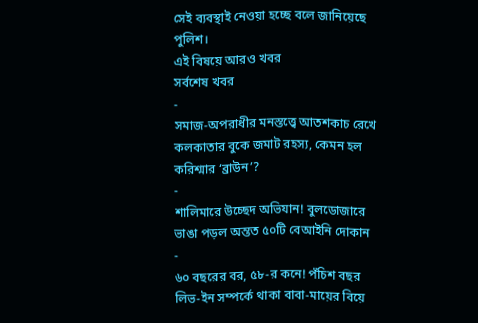সেই ব্যবস্থাই নেওয়া হচ্ছে বলে জানিয়েছে পুলিশ।
এই বিষয়ে আরও খবর
সর্বশেষ খবর
-
সমাজ-অপরাধীর মনস্তত্ত্বে আতশকাচ রেখে কলকাতার বুকে জমাট রহস্য, কেমন হল করিশ্মার ‘ব্রাউন’?
-
শালিমারে উচ্ছেদ অভিযান! বুলডোজারে ভাঙা পড়ল অন্তত ৫০টি বেআইনি দোকান
-
৬০ বছরের বর, ৫৮-র কনে! পঁচিশ বছর লিভ-ইন সম্পর্কে থাকা বাবা-মায়ের বিয়ে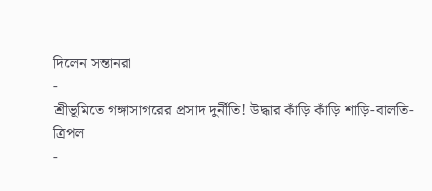দিলেন সন্তানরা
-
শ্রীভূমিতে গঙ্গাসাগরের প্রসাদ দুর্নীতি! উদ্ধার কাঁড়ি কাঁড়ি শাড়ি-বালতি-ত্রিপল
-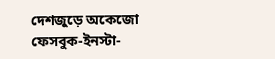দেশজুড়ে অকেজো ফেসবুক-ইনস্টা-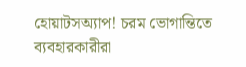হোয়াটসঅ্যাপ! চরম ভোগান্তিতে ব্যবহারকারীরা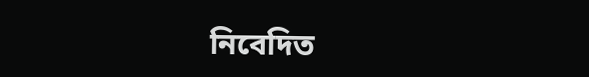নিবেদিত